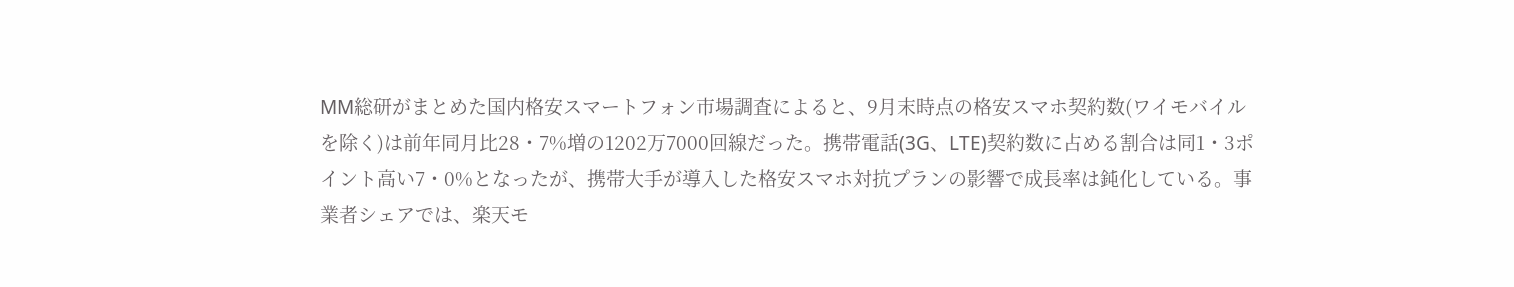MM総研がまとめた国内格安スマートフォン市場調査によると、9月末時点の格安スマホ契約数(ワイモバイルを除く)は前年同月比28・7%増の1202万7000回線だった。携帯電話(3G、LTE)契約数に占める割合は同1・3ポイント高い7・0%となったが、携帯大手が導入した格安スマホ対抗プランの影響で成長率は鈍化している。事業者シェアでは、楽天モ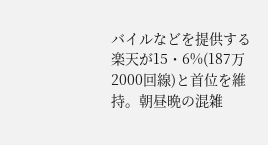バイルなどを提供する楽天が15・6%(187万2000回線)と首位を維持。朝昼晩の混雑